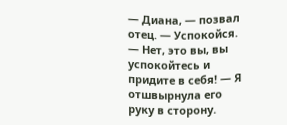— Диана, — позвал отец. — Успокойся.
— Нет, это вы, вы успокойтесь и придите в себя! — Я отшвырнула его руку в сторону.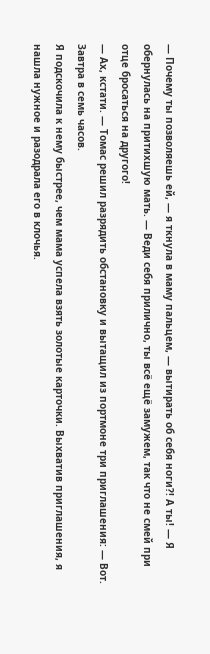— Почему ты позволяешь ей, — я ткнула в маму пальцем, — вытирать об себя ноги?! А ты! — Я обернулась на притихшую мать. — Веди себя прилично, ты всё ещё замужем, так что не смей при отце бросаться на другого!
— Ах, кстати. — Томас решил разрядить обстановку и вытащил из портмоне три приглашения: — Вот. Завтра в семь часов.
Я подскочила к нему быстрее, чем мама успела взять золотые карточки. Выхватив приглашения, я нашла нужное и разодрала его в клочья.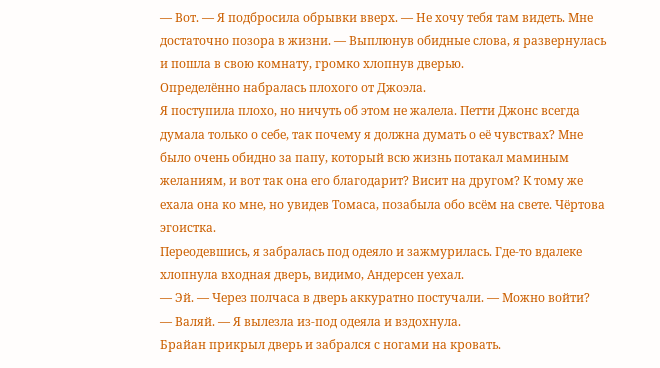— Вот. — Я подбросила обрывки вверх. — Не хочу тебя там видеть. Мне достаточно позора в жизни. — Выплюнув обидные слова, я развернулась и пошла в свою комнату, громко хлопнув дверью.
Определённо набралась плохого от Джоэла.
Я поступила плохо, но ничуть об этом не жалела. Петти Джонс всегда думала только о себе, так почему я должна думать о её чувствах? Мне было очень обидно за папу, который всю жизнь потакал маминым желаниям, и вот так она его благодарит? Висит на другом? К тому же ехала она ко мне, но увидев Томаса, позабыла обо всём на свете. Чёртова эгоистка.
Переодевшись, я забралась под одеяло и зажмурилась. Где-то вдалеке хлопнула входная дверь, видимо, Андерсен уехал.
— Эй. — Через полчаса в дверь аккуратно постучали. — Можно войти?
— Валяй. — Я вылезла из-под одеяла и вздохнула.
Брайан прикрыл дверь и забрался с ногами на кровать.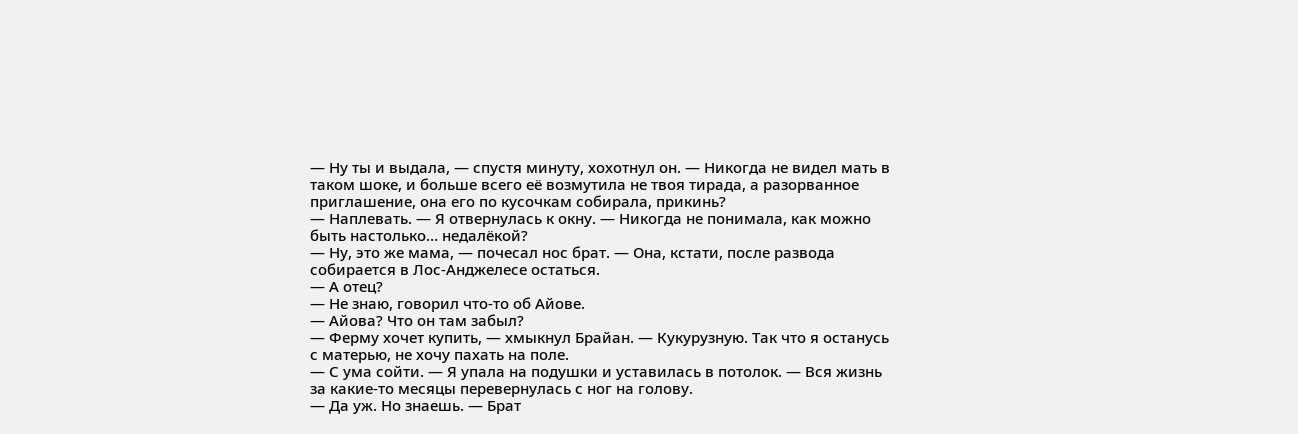— Ну ты и выдала, — спустя минуту, хохотнул он. — Никогда не видел мать в таком шоке, и больше всего её возмутила не твоя тирада, а разорванное приглашение, она его по кусочкам собирала, прикинь?
— Наплевать. — Я отвернулась к окну. — Никогда не понимала, как можно быть настолько… недалёкой?
— Ну, это же мама, — почесал нос брат. — Она, кстати, после развода собирается в Лос-Анджелесе остаться.
— А отец?
— Не знаю, говорил что-то об Айове.
— Айова? Что он там забыл?
— Ферму хочет купить, — хмыкнул Брайан. — Кукурузную. Так что я останусь с матерью, не хочу пахать на поле.
— С ума сойти. — Я упала на подушки и уставилась в потолок. — Вся жизнь за какие-то месяцы перевернулась с ног на голову.
— Да уж. Но знаешь. — Брат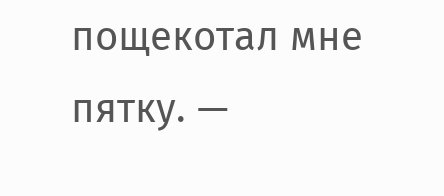пощекотал мне пятку. —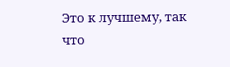Это к лучшему, так что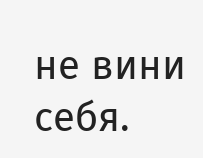не вини себя.